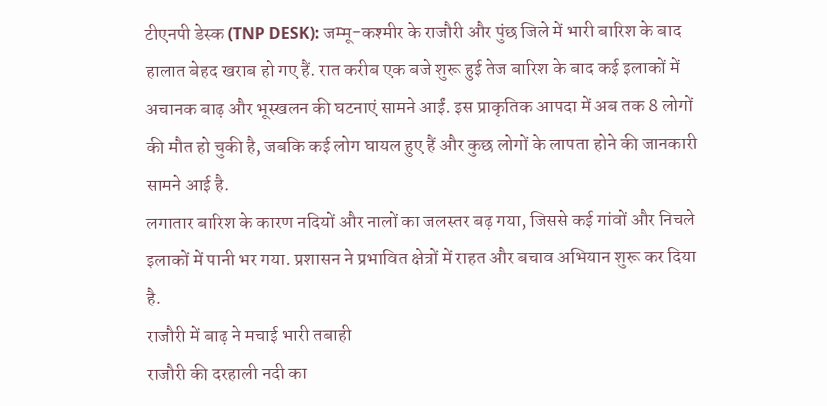टीएनपी डेस्क (TNP DESK): जम्मू-कश्मीर के राजौरी और पुंछ जिले में भारी बारिश के बाद हालात बेहद खराब हो गए हैं. रात करीब एक बजे शुरू हुई तेज बारिश के बाद कई इलाकों में अचानक बाढ़ और भूस्खलन की घटनाएं सामने आईं. इस प्राकृतिक आपदा में अब तक 8 लोगों की मौत हो चुकी है, जबकि कई लोग घायल हुए हैं और कुछ लोगों के लापता होने की जानकारी सामने आई है.
लगातार बारिश के कारण नदियों और नालों का जलस्तर बढ़ गया, जिससे कई गांवों और निचले इलाकों में पानी भर गया. प्रशासन ने प्रभावित क्षेत्रों में राहत और बचाव अभियान शुरू कर दिया है.
राजौरी में बाढ़ ने मचाई भारी तबाही
राजौरी की दरहाली नदी का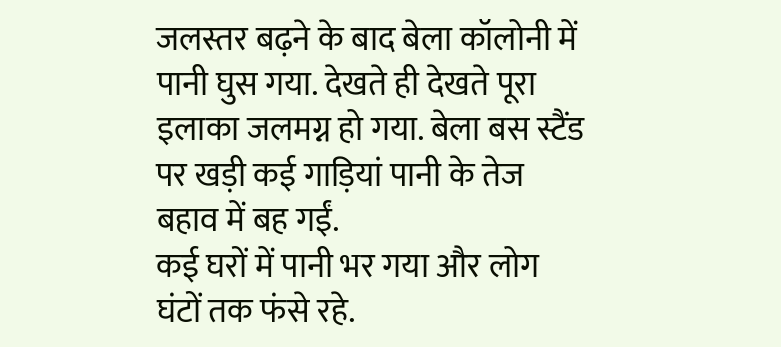जलस्तर बढ़ने के बाद बेला कॉलोनी में पानी घुस गया. देखते ही देखते पूरा इलाका जलमग्न हो गया. बेला बस स्टैंड पर खड़ी कई गाड़ियां पानी के तेज बहाव में बह गईं.
कई घरों में पानी भर गया और लोग घंटों तक फंसे रहे.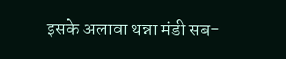इसके अलावा थन्ना मंडी सब-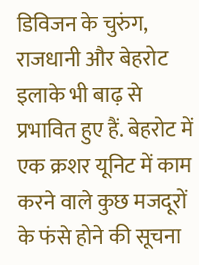डिविजन के चुरुंग, राजधानी और बेहरोट इलाके भी बाढ़ से प्रभावित हुए हैं. बेहरोट में एक क्रशर यूनिट में काम करने वाले कुछ मजदूरों के फंसे होने की सूचना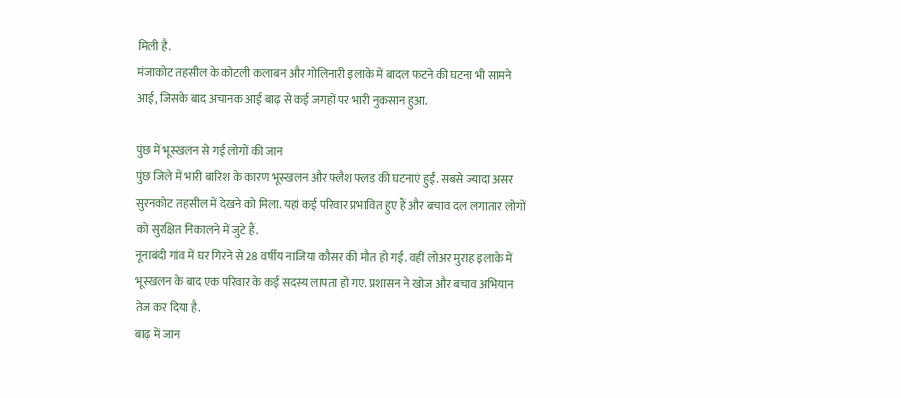मिली है.
मंजाकोट तहसील के कोटली कलाबन और गोलिनारी इलाके में बादल फटने की घटना भी सामने आई, जिसके बाद अचानक आई बाढ़ से कई जगहों पर भारी नुकसान हुआ.

पुंछ में भूस्खलन से गई लोगों की जान
पुंछ जिले में भारी बारिश के कारण भूस्खलन और फ्लैश फ्लड की घटनाएं हुईं. सबसे ज्यादा असर सुरनकोट तहसील में देखने को मिला. यहां कई परिवार प्रभावित हुए हैं और बचाव दल लगातार लोगों को सुरक्षित निकालने में जुटे हैं.
नूनाबंदी गांव में घर गिरने से 28 वर्षीय नाजिया कौसर की मौत हो गई. वहीं लोअर मुराह इलाके में भूस्खलन के बाद एक परिवार के कई सदस्य लापता हो गए. प्रशासन ने खोज और बचाव अभियान तेज कर दिया है.
बाढ़ में जान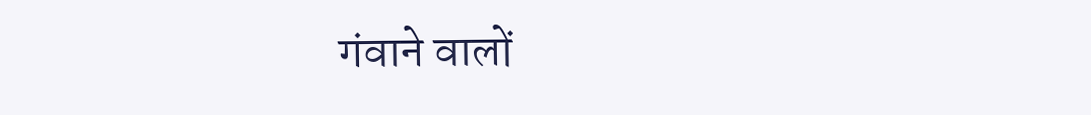गंवाने वालों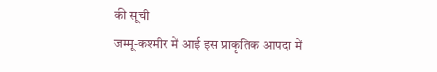की सूची
जम्मू-कश्मीर में आई इस प्राकृतिक आपदा में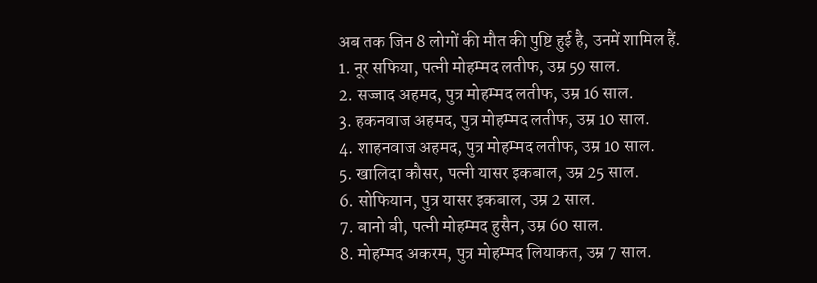अब तक जिन 8 लोगों की मौत की पुष्टि हुई है, उनमें शामिल हैं.
1. नूर सफिया, पत्नी मोहम्मद लतीफ, उम्र 59 साल.
2. सज्जाद अहमद, पुत्र मोहम्मद लतीफ, उम्र 16 साल.
3. हकनवाज अहमद, पुत्र मोहम्मद लतीफ, उम्र 10 साल.
4. शाहनवाज अहमद, पुत्र मोहम्मद लतीफ, उम्र 10 साल.
5. खालिदा कौसर, पत्नी यासर इकबाल, उम्र 25 साल.
6. सोफियान, पुत्र यासर इकबाल, उम्र 2 साल.
7. बानो बी, पत्नी मोहम्मद हुसैन, उम्र 60 साल.
8. मोहम्मद अकरम, पुत्र मोहम्मद लियाकत, उम्र 7 साल.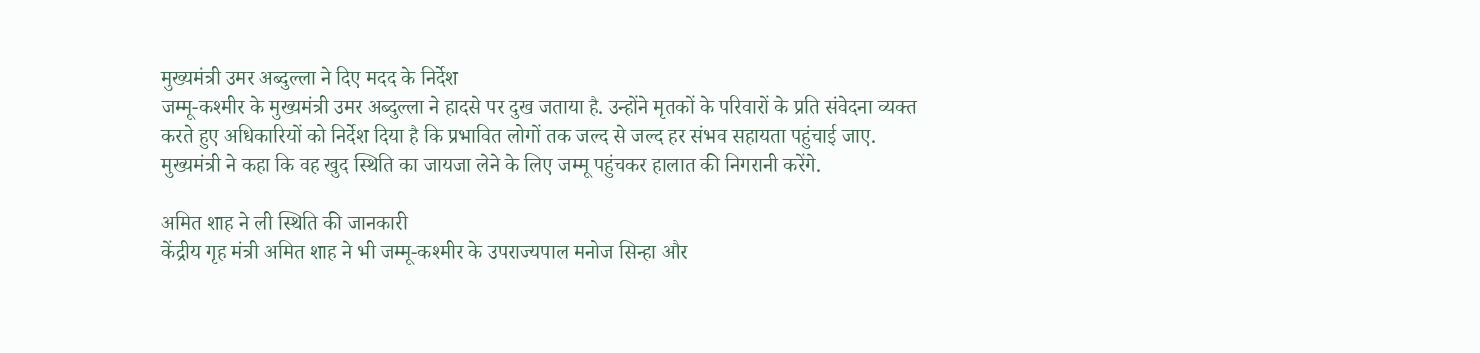मुख्यमंत्री उमर अब्दुल्ला ने दिए मदद के निर्देश
जम्मू-कश्मीर के मुख्यमंत्री उमर अब्दुल्ला ने हादसे पर दुख जताया है. उन्होंने मृतकों के परिवारों के प्रति संवेदना व्यक्त करते हुए अधिकारियों को निर्देश दिया है कि प्रभावित लोगों तक जल्द से जल्द हर संभव सहायता पहुंचाई जाए.
मुख्यमंत्री ने कहा कि वह खुद स्थिति का जायजा लेने के लिए जम्मू पहुंचकर हालात की निगरानी करेंगे.

अमित शाह ने ली स्थिति की जानकारी
केंद्रीय गृह मंत्री अमित शाह ने भी जम्मू-कश्मीर के उपराज्यपाल मनोज सिन्हा और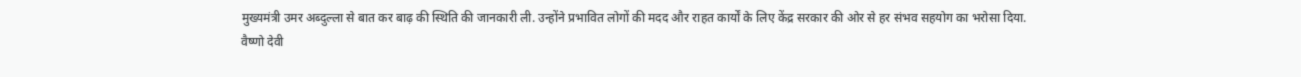मुख्यमंत्री उमर अब्दुल्ला से बात कर बाढ़ की स्थिति की जानकारी ली. उन्होंने प्रभावित लोगों की मदद और राहत कार्यों के लिए केंद्र सरकार की ओर से हर संभव सहयोग का भरोसा दिया.
वैष्णो देवी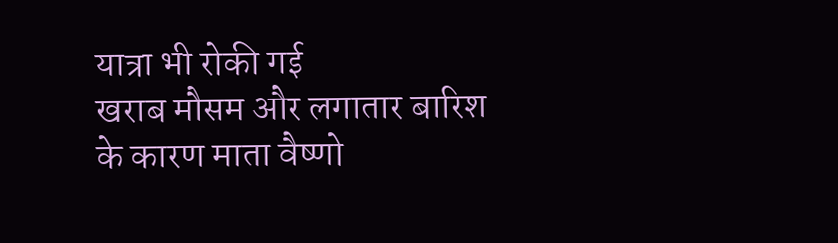यात्रा भी रोकी गई
खराब मौसम और लगातार बारिश के कारण माता वैष्णो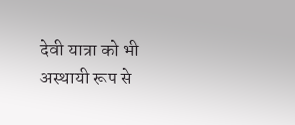देवी यात्रा को भी अस्थायी रूप से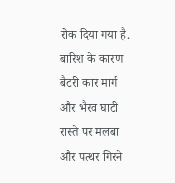रोक दिया गया है. बारिश के कारण बैटरी कार मार्ग और भैरव घाटी रास्ते पर मलबा और पत्थर गिरने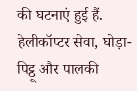की घटनाएं हुई हैं.
हेलीकॉप्टर सेवा, घोड़ा-पिट्ठू और पालकी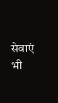सेवाएं भी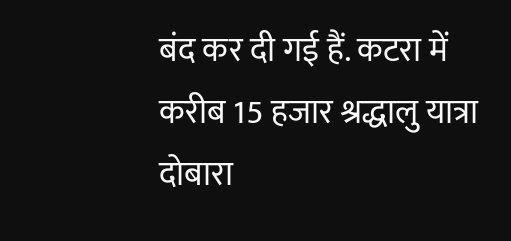बंद कर दी गई हैं. कटरा में करीब 15 हजार श्रद्धालु यात्रा दोबारा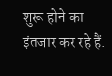शुरू होने का इंतजार कर रहे हैं.